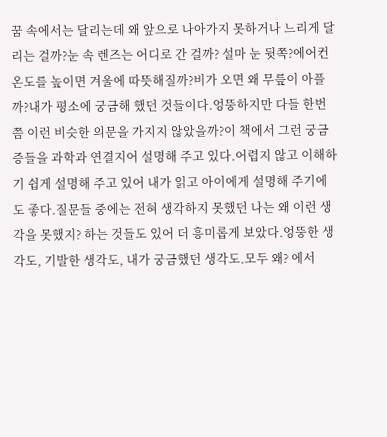꿈 속에서는 달리는데 왜 앞으로 나아가지 못하거나 느리게 달리는 걸까?눈 속 렌즈는 어디로 간 걸까? 설마 눈 뒷쪽?에어컨 온도를 높이면 겨울에 따뜻해질까?비가 오면 왜 무릎이 아플까?내가 평소에 궁금해 했던 것들이다.엉뚱하지만 다들 한번 쯤 이런 비슷한 의문을 가지지 않았을까?이 책에서 그런 궁금증들을 과학과 연결지어 설명해 주고 있다.어렵지 않고 이해하기 쉽게 설명해 주고 있어 내가 읽고 아이에게 설명해 주기에도 좋다.질문들 중에는 전혀 생각하지 못했던 나는 왜 이런 생각을 못했지? 하는 것들도 있어 더 흥미롭게 보았다.엉뚱한 생각도, 기발한 생각도, 내가 궁금했던 생각도.모두 왜? 에서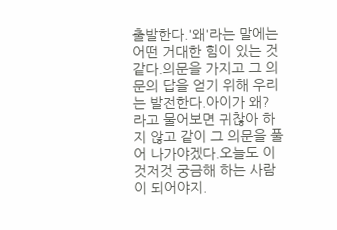출발한다.'왜'라는 말에는 어떤 거대한 힘이 있는 것 같다.의문을 가지고 그 의문의 답을 얻기 위해 우리는 발전한다.아이가 왜? 라고 물어보면 귀찮아 하지 않고 같이 그 의문을 풀어 나가야겠다.오늘도 이것저것 궁금해 하는 사람이 되어야지.